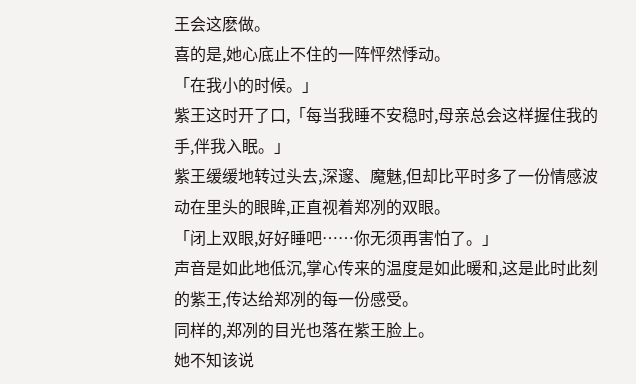王会这麽做。
喜的是,她心底止不住的一阵怦然悸动。
「在我小的时候。」
紫王这时开了口,「每当我睡不安稳时,母亲总会这样握住我的手,伴我入眠。」
紫王缓缓地转过头去,深邃、魔魅,但却比平时多了一份情感波动在里头的眼眸,正直视着郑冽的双眼。
「闭上双眼,好好睡吧……你无须再害怕了。」
声音是如此地低沉,掌心传来的温度是如此暖和,这是此时此刻的紫王,传达给郑冽的每一份感受。
同样的,郑冽的目光也落在紫王脸上。
她不知该说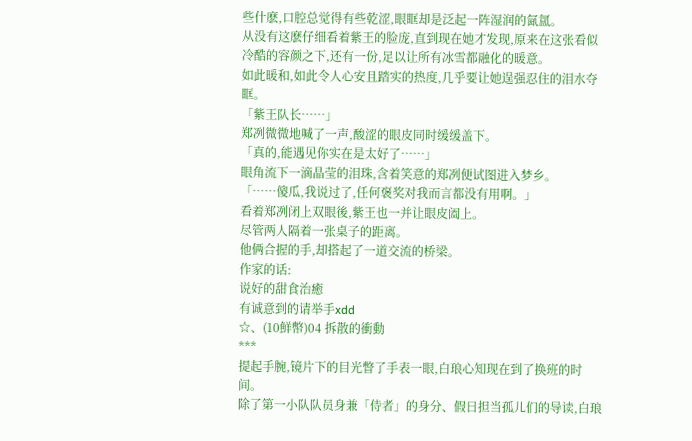些什麽,口腔总觉得有些乾涩,眼眶却是泛起一阵湿润的氤氲。
从没有这麽仔细看着紫王的脸庞,直到现在她才发现,原来在这张看似冷酷的容颜之下,还有一份,足以让所有冰雪都融化的暖意。
如此暖和,如此令人心安且踏实的热度,几乎要让她逞强忍住的泪水夺眶。
「紫王队长……」
郑冽微微地喊了一声,酸涩的眼皮同时缓缓盖下。
「真的,能遇见你实在是太好了……」
眼角流下一滴晶莹的泪珠,含着笑意的郑冽便试图进入梦乡。
「……傻瓜,我说过了,任何褒奖对我而言都没有用啊。」
看着郑冽闭上双眼後,紫王也一并让眼皮阖上。
尽管两人隔着一张桌子的距离。
他俩合握的手,却搭起了一道交流的桥梁。
作家的话:
说好的甜食治癒
有诚意到的请举手xdd
☆、(10鮮幣)04 拆散的衝動
***
提起手腕,镜片下的目光瞥了手表一眼,白琅心知现在到了换班的时间。
除了第一小队队员身兼「侍者」的身分、假日担当孤儿们的导读,白琅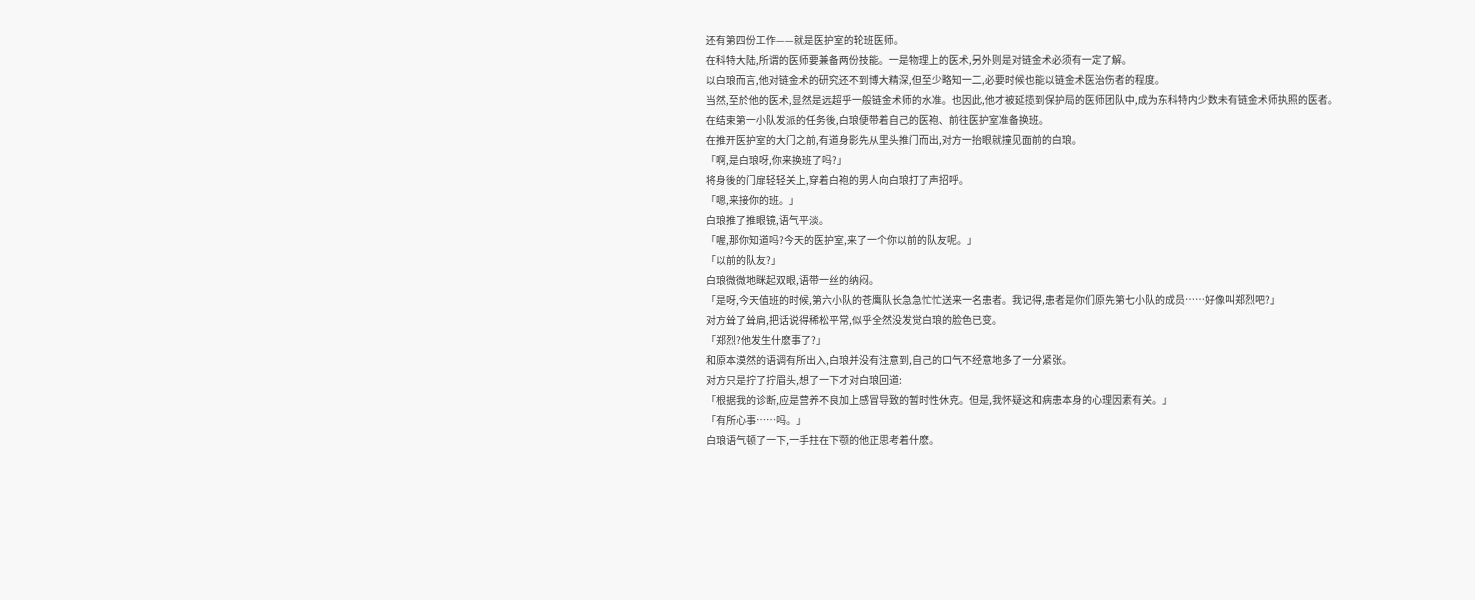还有第四份工作——就是医护室的轮班医师。
在科特大陆,所谓的医师要兼备两份技能。一是物理上的医术,另外则是对链金术必须有一定了解。
以白琅而言,他对链金术的研究还不到博大精深,但至少略知一二,必要时候也能以链金术医治伤者的程度。
当然,至於他的医术,显然是远超乎一般链金术师的水准。也因此,他才被延揽到保护局的医师团队中,成为东科特内少数未有链金术师执照的医者。
在结束第一小队发派的任务後,白琅便带着自己的医袍、前往医护室准备换班。
在推开医护室的大门之前,有道身影先从里头推门而出,对方一抬眼就撞见面前的白琅。
「啊,是白琅呀,你来换班了吗?」
将身後的门扉轻轻关上,穿着白袍的男人向白琅打了声招呼。
「嗯,来接你的班。」
白琅推了推眼镜,语气平淡。
「喔,那你知道吗?今天的医护室,来了一个你以前的队友呢。」
「以前的队友?」
白琅微微地眯起双眼,语带一丝的纳闷。
「是呀,今天值班的时候,第六小队的苍鹰队长急急忙忙送来一名患者。我记得,患者是你们原先第七小队的成员……好像叫郑烈吧?」
对方耸了耸肩,把话说得稀松平常,似乎全然没发觉白琅的脸色已变。
「郑烈?他发生什麽事了?」
和原本漠然的语调有所出入,白琅并没有注意到,自己的口气不经意地多了一分紧张。
对方只是拧了拧眉头,想了一下才对白琅回道:
「根据我的诊断,应是营养不良加上感冒导致的暂时性休克。但是,我怀疑这和病患本身的心理因素有关。」
「有所心事……吗。」
白琅语气顿了一下,一手拄在下颚的他正思考着什麽。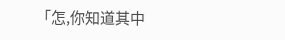「怎,你知道其中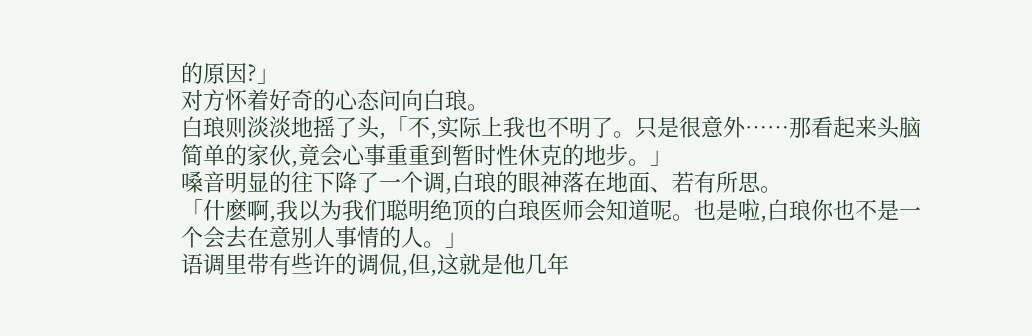的原因?」
对方怀着好奇的心态问向白琅。
白琅则淡淡地摇了头,「不,实际上我也不明了。只是很意外……那看起来头脑简单的家伙,竟会心事重重到暂时性休克的地步。」
嗓音明显的往下降了一个调,白琅的眼神落在地面、若有所思。
「什麽啊,我以为我们聪明绝顶的白琅医师会知道呢。也是啦,白琅你也不是一个会去在意别人事情的人。」
语调里带有些许的调侃,但,这就是他几年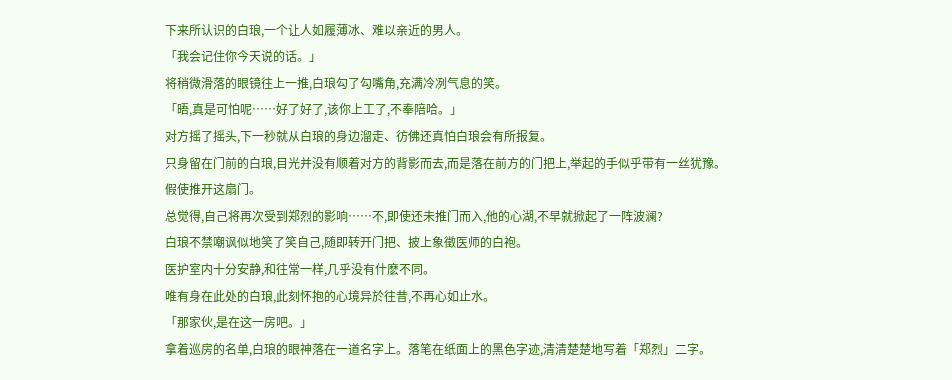下来所认识的白琅,一个让人如履薄冰、难以亲近的男人。
「我会记住你今天说的话。」
将稍微滑落的眼镜往上一推,白琅勾了勾嘴角,充满冷冽气息的笑。
「晤,真是可怕呢……好了好了,该你上工了,不奉陪哈。」
对方摇了摇头,下一秒就从白琅的身边溜走、彷佛还真怕白琅会有所报复。
只身留在门前的白琅,目光并没有顺着对方的背影而去,而是落在前方的门把上,举起的手似乎带有一丝犹豫。
假使推开这扇门。
总觉得,自己将再次受到郑烈的影响……不,即使还未推门而入,他的心湖,不早就掀起了一阵波澜?
白琅不禁嘲讽似地笑了笑自己,随即转开门把、披上象徵医师的白袍。
医护室内十分安静,和往常一样,几乎没有什麽不同。
唯有身在此处的白琅,此刻怀抱的心境异於往昔,不再心如止水。
「那家伙,是在这一房吧。」
拿着巡房的名单,白琅的眼神落在一道名字上。落笔在纸面上的黑色字迹,清清楚楚地写着「郑烈」二字。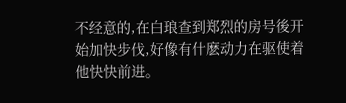不经意的,在白琅查到郑烈的房号後开始加快步伐,好像有什麽动力在驱使着他快快前进。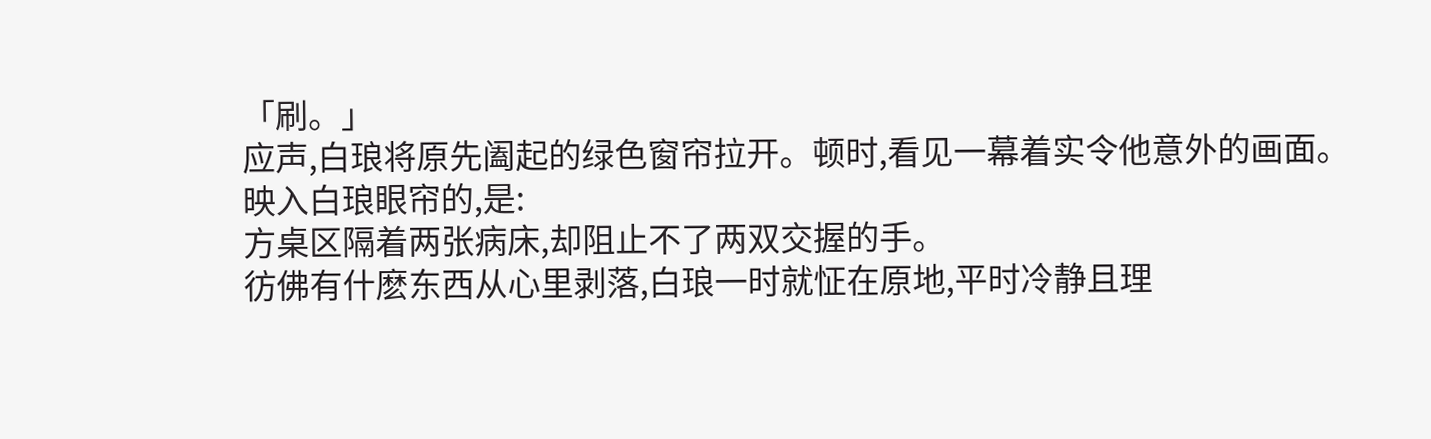「刷。」
应声,白琅将原先阖起的绿色窗帘拉开。顿时,看见一幕着实令他意外的画面。
映入白琅眼帘的,是:
方桌区隔着两张病床,却阻止不了两双交握的手。
彷佛有什麽东西从心里剥落,白琅一时就怔在原地,平时冷静且理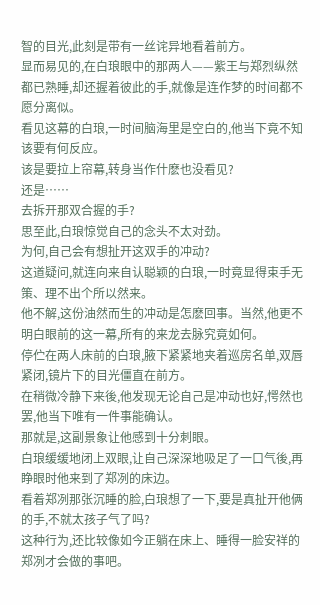智的目光,此刻是带有一丝诧异地看着前方。
显而易见的,在白琅眼中的那两人——紫王与郑烈纵然都已熟睡,却还握着彼此的手,就像是连作梦的时间都不愿分离似。
看见这幕的白琅,一时间脑海里是空白的,他当下竟不知该要有何反应。
该是要拉上帘幕,转身当作什麽也没看见?
还是……
去拆开那双合握的手?
思至此,白琅惊觉自己的念头不太对劲。
为何,自己会有想扯开这双手的冲动?
这道疑问,就连向来自认聪颖的白琅,一时竟显得束手无策、理不出个所以然来。
他不解,这份油然而生的冲动是怎麽回事。当然,他更不明白眼前的这一幕,所有的来龙去脉究竟如何。
停伫在两人床前的白琅,腋下紧紧地夹着巡房名单,双唇紧闭,镜片下的目光僵直在前方。
在稍微冷静下来後,他发现无论自己是冲动也好,愕然也罢,他当下唯有一件事能确认。
那就是,这副景象让他感到十分刺眼。
白琅缓缓地闭上双眼,让自己深深地吸足了一口气後,再睁眼时他来到了郑冽的床边。
看着郑冽那张沉睡的脸,白琅想了一下,要是真扯开他俩的手,不就太孩子气了吗?
这种行为,还比较像如今正躺在床上、睡得一脸安祥的郑冽才会做的事吧。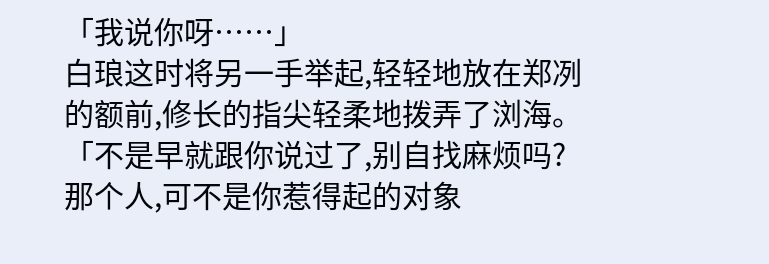「我说你呀……」
白琅这时将另一手举起,轻轻地放在郑冽的额前,修长的指尖轻柔地拨弄了浏海。
「不是早就跟你说过了,别自找麻烦吗?那个人,可不是你惹得起的对象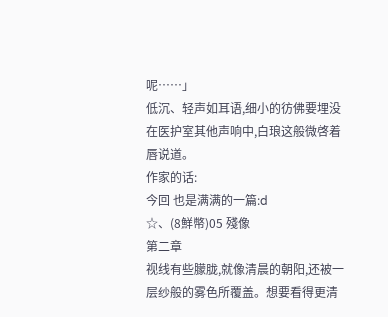呢……」
低沉、轻声如耳语,细小的彷佛要埋没在医护室其他声响中,白琅这般微啓着唇说道。
作家的话:
今回 也是满满的一篇:d
☆、(8鮮幣)05 殘像
第二章
视线有些朦胧,就像清晨的朝阳,还被一层纱般的雾色所覆盖。想要看得更清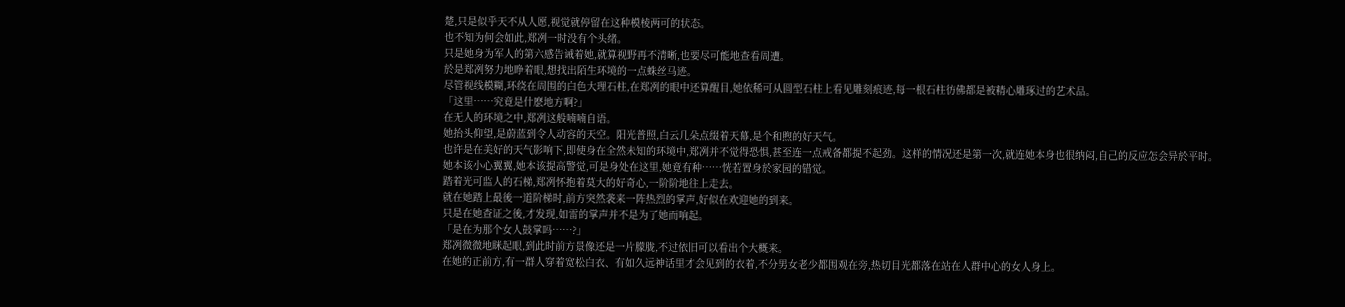楚,只是似乎天不从人愿,视觉就停留在这种模棱两可的状态。
也不知为何会如此,郑冽一时没有个头绪。
只是她身为军人的第六感告诫着她,就算视野再不清晰,也要尽可能地查看周遭。
於是郑冽努力地睁着眼,想找出陌生环境的一点蛛丝马迹。
尽管视线模糊,环绕在周围的白色大理石柱,在郑冽的眼中还算醒目,她依稀可从圆型石柱上看见雕刻痕迹,每一根石柱彷佛都是被精心雕琢过的艺术品。
「这里……究竟是什麽地方啊?」
在无人的环境之中,郑冽这般喃喃自语。
她抬头仰望,是蔚蓝到令人动容的天空。阳光普照,白云几朵点缀着天幕,是个和煦的好天气。
也许是在美好的天气影响下,即使身在全然未知的环境中,郑冽并不觉得恐惧,甚至连一点戒备都提不起劲。这样的情况还是第一次,就连她本身也很纳闷,自己的反应怎会异於平时。
她本该小心翼翼,她本该提高警觉,可是身处在这里,她竟有种……恍若置身於家园的错觉。
踏着光可监人的石梯,郑冽怀抱着莫大的好奇心,一阶阶地往上走去。
就在她踏上最後一道阶梯时,前方突然袭来一阵热烈的掌声,好似在欢迎她的到来。
只是在她查证之後,才发现,如雷的掌声并不是为了她而响起。
「是在为那个女人鼓掌吗……?」
郑冽微微地眯起眼,到此时前方景像还是一片朦胧,不过依旧可以看出个大概来。
在她的正前方,有一群人穿着宽松白衣、有如久远神话里才会见到的衣着,不分男女老少都围观在旁,热切目光都落在站在人群中心的女人身上。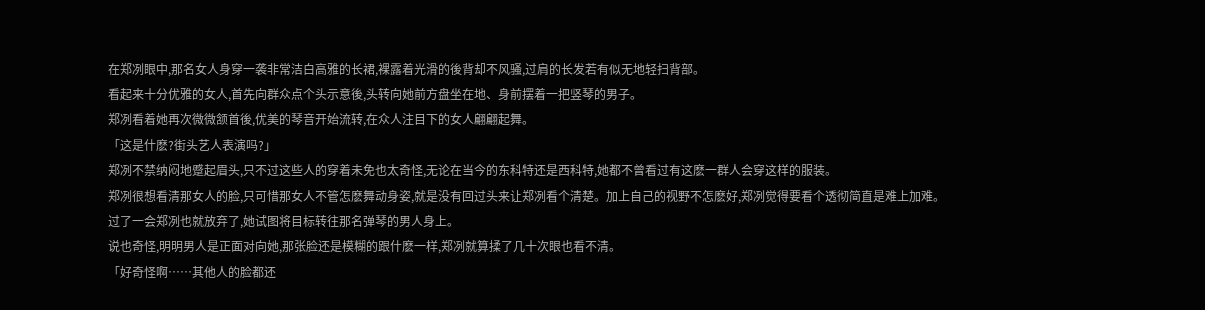在郑冽眼中,那名女人身穿一袭非常洁白高雅的长裙,裸露着光滑的後背却不风骚,过肩的长发若有似无地轻扫背部。
看起来十分优雅的女人,首先向群众点个头示意後,头转向她前方盘坐在地、身前摆着一把竖琴的男子。
郑冽看着她再次微微颔首後,优美的琴音开始流转,在众人注目下的女人翩翩起舞。
「这是什麽?街头艺人表演吗?」
郑冽不禁纳闷地蹙起眉头,只不过这些人的穿着未免也太奇怪,无论在当今的东科特还是西科特,她都不曾看过有这麽一群人会穿这样的服装。
郑冽很想看清那女人的脸,只可惜那女人不管怎麽舞动身姿,就是没有回过头来让郑冽看个清楚。加上自己的视野不怎麽好,郑冽觉得要看个透彻简直是难上加难。
过了一会郑冽也就放弃了,她试图将目标转往那名弹琴的男人身上。
说也奇怪,明明男人是正面对向她,那张脸还是模糊的跟什麽一样,郑冽就算揉了几十次眼也看不清。
「好奇怪啊……其他人的脸都还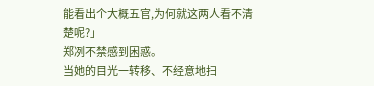能看出个大概五官,为何就这两人看不清楚呢?」
郑冽不禁感到困惑。
当她的目光一转移、不经意地扫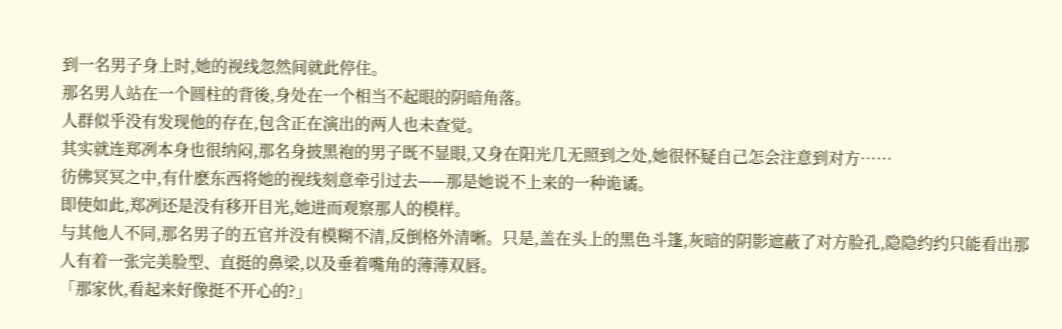到一名男子身上时,她的视线忽然间就此停住。
那名男人站在一个圆柱的背後,身处在一个相当不起眼的阴暗角落。
人群似乎没有发现他的存在,包含正在演出的两人也未查觉。
其实就连郑冽本身也很纳闷,那名身披黑袍的男子既不显眼,又身在阳光几无照到之处,她很怀疑自己怎会注意到对方……
彷佛冥冥之中,有什麽东西将她的视线刻意牵引过去——那是她说不上来的一种诡谲。
即使如此,郑冽还是没有移开目光,她进而观察那人的模样。
与其他人不同,那名男子的五官并没有模糊不清,反倒格外清晰。只是,盖在头上的黑色斗篷,灰暗的阴影遮蔽了对方脸孔,隐隐约约只能看出那人有着一张完美脸型、直挺的鼻梁,以及垂着嘴角的薄薄双唇。
「那家伙,看起来好像挺不开心的?」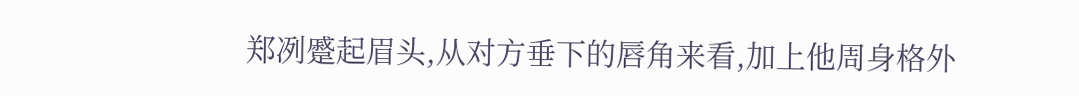郑冽蹙起眉头,从对方垂下的唇角来看,加上他周身格外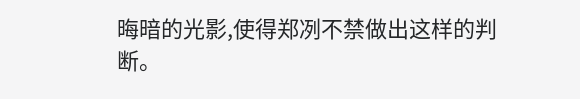晦暗的光影,使得郑冽不禁做出这样的判断。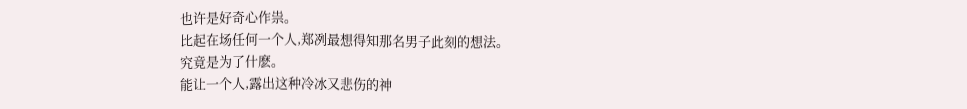也许是好奇心作祟。
比起在场任何一个人,郑冽最想得知那名男子此刻的想法。
究竟是为了什麽。
能让一个人,露出这种冷冰又悲伤的神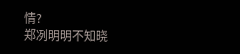情?
郑冽明明不知晓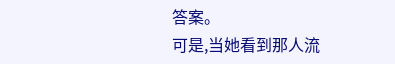答案。
可是,当她看到那人流